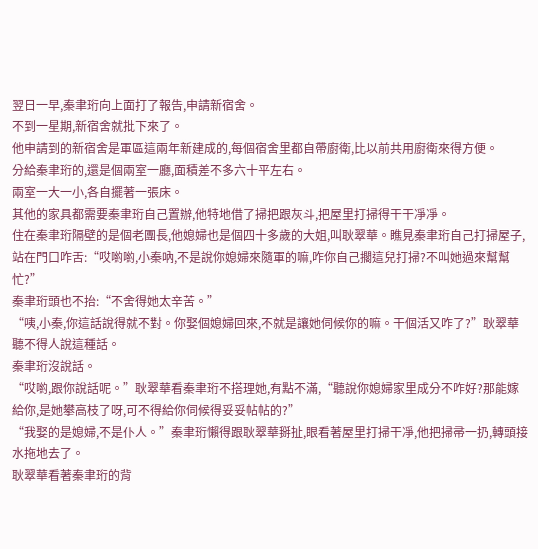翌日一早,秦聿珩向上面打了報告,申請新宿舍。
不到一星期,新宿舍就批下來了。
他申請到的新宿舍是軍區這兩年新建成的,每個宿舍里都自帶廚衛,比以前共用廚衛來得方便。
分給秦聿珩的,還是個兩室一廳,面積差不多六十平左右。
兩室一大一小,各自擺著一張床。
其他的家具都需要秦聿珩自己置辦,他特地借了掃把跟灰斗,把屋里打掃得干干凈凈。
住在秦聿珩隔壁的是個老團長,他媳婦也是個四十多歲的大姐,叫耿翠華。瞧見秦聿珩自己打掃屋子,站在門口咋舌:“哎喲喲,小秦吶,不是說你媳婦來隨軍的嘛,咋你自己擱這兒打掃?不叫她過來幫幫忙?”
秦聿珩頭也不抬:“不舍得她太辛苦。”
“咦,小秦,你這話說得就不對。你娶個媳婦回來,不就是讓她伺候你的嘛。干個活又咋了?”耿翠華聽不得人說這種話。
秦聿珩沒說話。
“哎喲,跟你說話呢。”耿翠華看秦聿珩不搭理她,有點不滿,“聽說你媳婦家里成分不咋好?那能嫁給你,是她攀高枝了呀,可不得給你伺候得妥妥帖帖的?”
“我娶的是媳婦,不是仆人。”秦聿珩懶得跟耿翠華掰扯,眼看著屋里打掃干凈,他把掃帚一扔,轉頭接水拖地去了。
耿翠華看著秦聿珩的背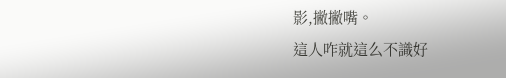影,撇撇嘴。
這人咋就這么不識好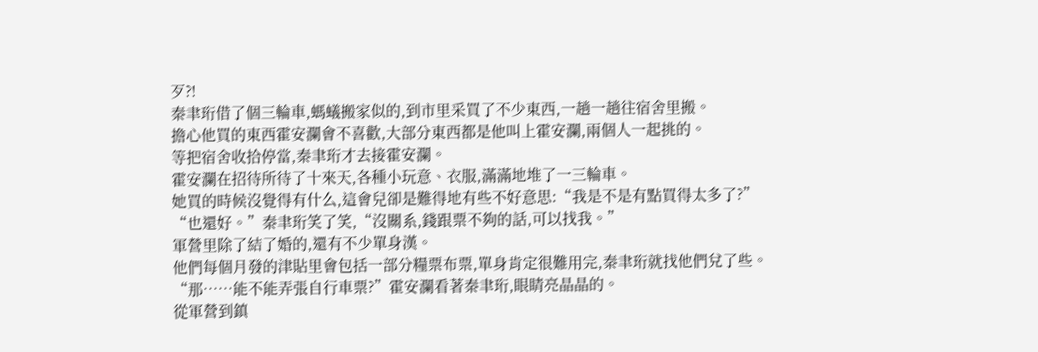歹?!
秦聿珩借了個三輪車,螞蟻搬家似的,到市里采買了不少東西,一趟一趟往宿舍里搬。
擔心他買的東西霍安瀾會不喜歡,大部分東西都是他叫上霍安瀾,兩個人一起挑的。
等把宿舍收拾停當,秦聿珩才去接霍安瀾。
霍安瀾在招待所待了十來天,各種小玩意、衣服,滿滿地堆了一三輪車。
她買的時候沒覺得有什么,這會兒卻是難得地有些不好意思:“我是不是有點買得太多了?”
“也還好。”秦聿珩笑了笑,“沒關系,錢跟票不夠的話,可以找我。”
軍營里除了結了婚的,還有不少單身漢。
他們每個月發的津貼里會包括一部分糧票布票,單身肯定很難用完,秦聿珩就找他們兌了些。
“那……能不能弄張自行車票?”霍安瀾看著秦聿珩,眼睛亮晶晶的。
從軍營到鎮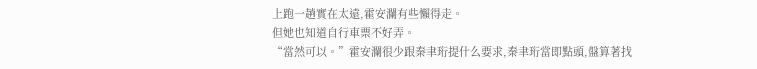上跑一趟實在太遠,霍安瀾有些懶得走。
但她也知道自行車票不好弄。
“當然可以。”霍安瀾很少跟秦聿珩提什么要求,秦聿珩當即點頭,盤算著找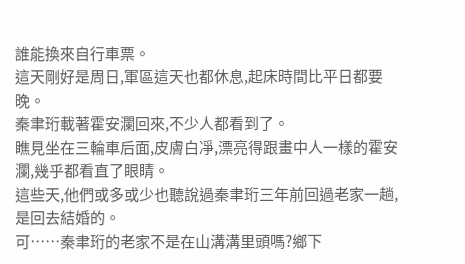誰能換來自行車票。
這天剛好是周日,軍區這天也都休息,起床時間比平日都要晚。
秦聿珩載著霍安瀾回來,不少人都看到了。
瞧見坐在三輪車后面,皮膚白凈,漂亮得跟畫中人一樣的霍安瀾,幾乎都看直了眼睛。
這些天,他們或多或少也聽說過秦聿珩三年前回過老家一趟,是回去結婚的。
可……秦聿珩的老家不是在山溝溝里頭嗎?鄉下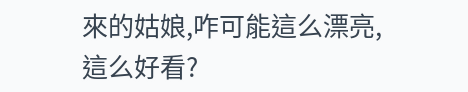來的姑娘,咋可能這么漂亮,這么好看?